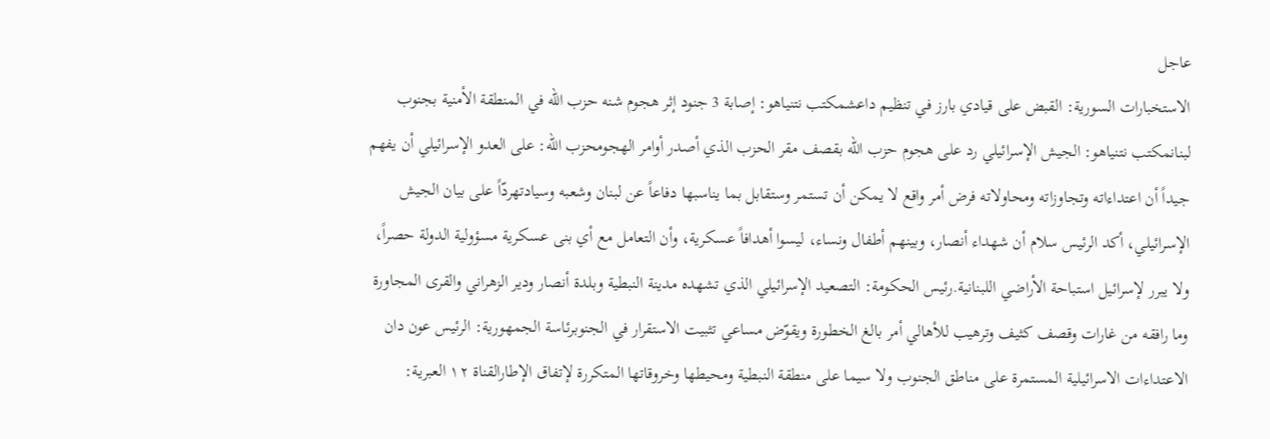عاجل
الاستخبارات السورية: القبض على قيادي بارز في تنظيم داعشمكتب نتنياهو: إصابة 3 جنود إثر هجوم شنه حزب الله في المنطقة الأمنية بجنوب لبنانمكتب نتنياهو: الجيش الإسرائيلي رد على هجوم حزب الله بقصف مقر الحزب الذي أصدر أوامر الهجومحزب الله: على العدو الإسرائيلي أن يفهم جيداً أن اعتداءاته وتجاوزاته ومحاولاته فرض أمر واقع لا يمكن أن تستمر وستقابل بما يناسبها دفاعاً عن لبنان وشعبه وسيادتهردّاً على بيان الجيش الإسرائيلي، أكد الرئيس سلام أن شهداء أنصار، وبينهم أطفال ونساء، ليسوا أهدافاً عسكرية، وأن التعامل مع أي بنى عسكرية مسؤولية الدولة حصراً، ولا يبرر لإسرائيل استباحة الأراضي اللبنانية.رئيس الحكومة: التصعيد الإسرائيلي الذي تشهده مدينة النبطية وبلدة أنصار ودير الزهراني والقرى المجاورة وما رافقه من غارات وقصف كثيف وترهيب للأهالي أمر بالغ الخطورة ويقوّض مساعي تثبيت الاستقرار في الجنوبرئاسة الجمهورية: الرئيس عون دان الاعتداءات الاسرائيلية المستمرة على مناطق الجنوب ولا سيما على منطقة النبطية ومحيطها وخروقاتها المتكررة لإتفاق الإطارالقناة ١٢ العبرية: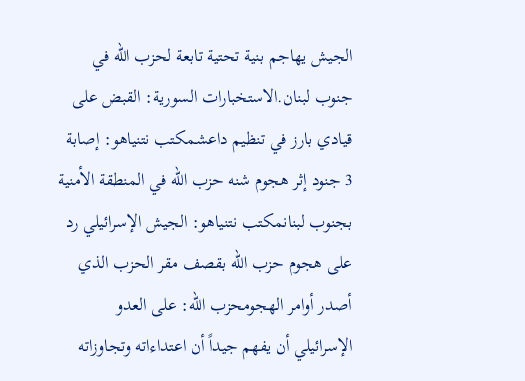الجيش يهاجم بنية تحتية تابعة لحزب الله في جنوب لبنان.الاستخبارات السورية: القبض على قيادي بارز في تنظيم داعشمكتب نتنياهو: إصابة 3 جنود إثر هجوم شنه حزب الله في المنطقة الأمنية بجنوب لبنانمكتب نتنياهو: الجيش الإسرائيلي رد على هجوم حزب الله بقصف مقر الحزب الذي أصدر أوامر الهجومحزب الله: على العدو الإسرائيلي أن يفهم جيداً أن اعتداءاته وتجاوزاته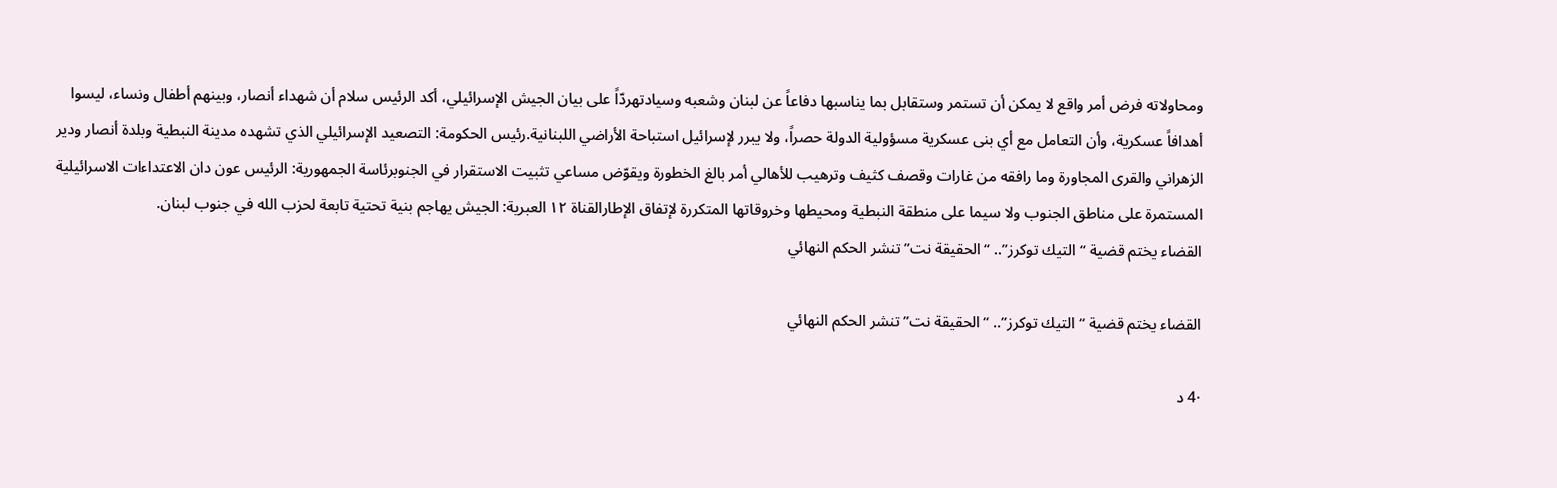ومحاولاته فرض أمر واقع لا يمكن أن تستمر وستقابل بما يناسبها دفاعاً عن لبنان وشعبه وسيادتهردّاً على بيان الجيش الإسرائيلي، أكد الرئيس سلام أن شهداء أنصار، وبينهم أطفال ونساء، ليسوا أهدافاً عسكرية، وأن التعامل مع أي بنى عسكرية مسؤولية الدولة حصراً، ولا يبرر لإسرائيل استباحة الأراضي اللبنانية.رئيس الحكومة: التصعيد الإسرائيلي الذي تشهده مدينة النبطية وبلدة أنصار ودير الزهراني والقرى المجاورة وما رافقه من غارات وقصف كثيف وترهيب للأهالي أمر بالغ الخطورة ويقوّض مساعي تثبيت الاستقرار في الجنوبرئاسة الجمهورية: الرئيس عون دان الاعتداءات الاسرائيلية المستمرة على مناطق الجنوب ولا سيما على منطقة النبطية ومحيطها وخروقاتها المتكررة لإتفاق الإطارالقناة ١٢ العبرية: الجيش يهاجم بنية تحتية تابعة لحزب الله في جنوب لبنان.
القضاء يختم قضية “التيك توكرز”.. “الحقيقة نت” تنشر الحكم النهائي

القضاء يختم قضية “التيك توكرز”.. “الحقيقة نت” تنشر الحكم النهائي

·4 د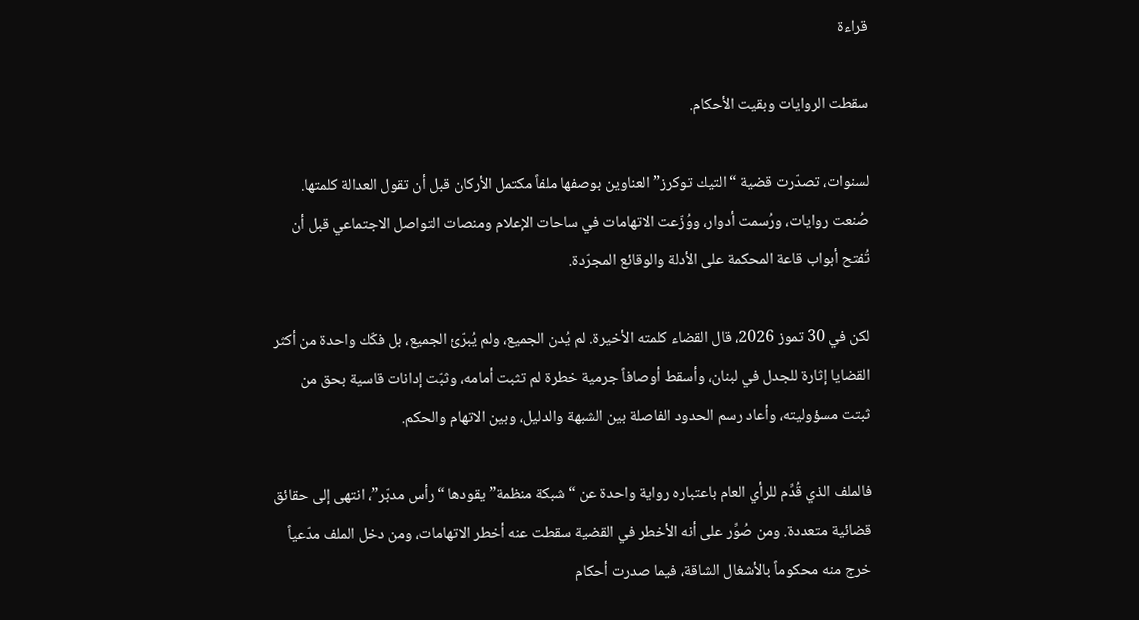قراءة

سقطت الروايات وبقيت الأحكام.

لسنوات، تصدّرت قضية “التيك توكرز” العناوين بوصفها ملفاً مكتمل الأركان قبل أن تقول العدالة كلمتها. صُنعت روايات، ورُسمت أدوار، ووُزّعت الاتهامات في ساحات الإعلام ومنصات التواصل الاجتماعي قبل أن تُفتح أبواب قاعة المحكمة على الأدلة والوقائع المجرّدة.

لكن في 30 تموز 2026، قال القضاء كلمته الأخيرة. لم يُدن الجميع، ولم يُبرّئ الجميع، بل فكّك واحدة من أكثر القضايا إثارة للجدل في لبنان، وأسقط أوصافاً جرمية خطرة لم تثبت أمامه، وثبّت إدانات قاسية بحق من ثبتت مسؤوليته، وأعاد رسم الحدود الفاصلة بين الشبهة والدليل، وبين الاتهام والحكم.

فالملف الذي قُدِّم للرأي العام باعتباره رواية واحدة عن “شبكة منظمة” يقودها “رأس مدبّر”، انتهى إلى حقائق قضائية متعددة. ومن صُوِّر على أنه الأخطر في القضية سقطت عنه أخطر الاتهامات، ومن دخل الملف مدّعياً خرج منه محكوماً بالأشغال الشاقة، فيما صدرت أحكام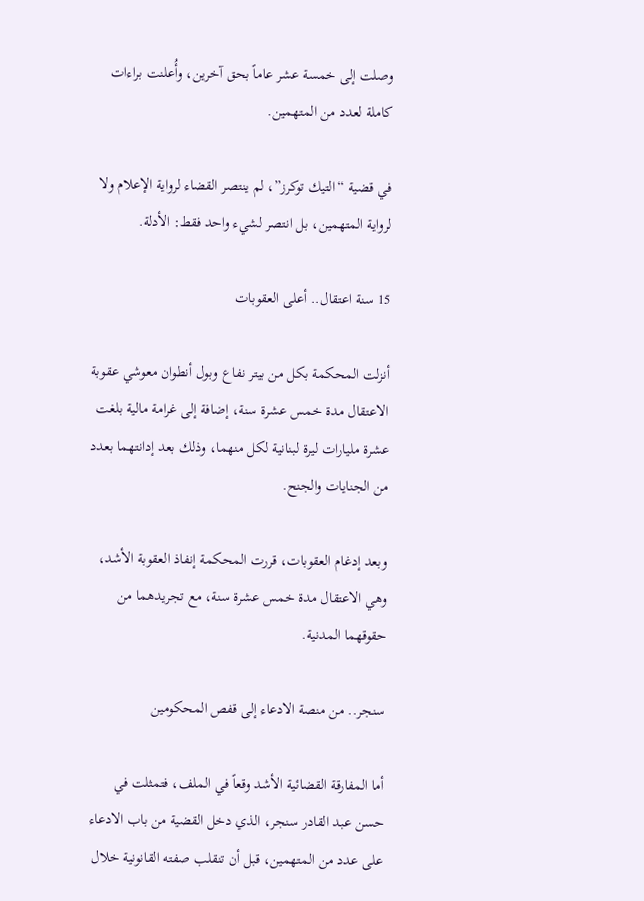وصلت إلى خمسة عشر عاماً بحق آخرين، وأُعلنت براءات كاملة لعدد من المتهمين.

في قضية “التيك توكرز”، لم ينتصر القضاء لرواية الإعلام ولا لرواية المتهمين، بل انتصر لشيء واحد فقط: الأدلة.

15 سنة اعتقال.. أعلى العقوبات

أنزلت المحكمة بكل من بيتر نفاع وبول أنطوان معوشي عقوبة الاعتقال مدة خمس عشرة سنة، إضافة إلى غرامة مالية بلغت عشرة مليارات ليرة لبنانية لكل منهما، وذلك بعد إدانتهما بعدد من الجنايات والجنح.

وبعد إدغام العقوبات، قررت المحكمة إنفاذ العقوبة الأشد، وهي الاعتقال مدة خمس عشرة سنة، مع تجريدهما من حقوقهما المدنية.

سنجر.. من منصة الادعاء إلى قفص المحكومين

أما المفارقة القضائية الأشد وقعاً في الملف، فتمثلت في حسن عبد القادر سنجر، الذي دخل القضية من باب الادعاء على عدد من المتهمين، قبل أن تنقلب صفته القانونية خلال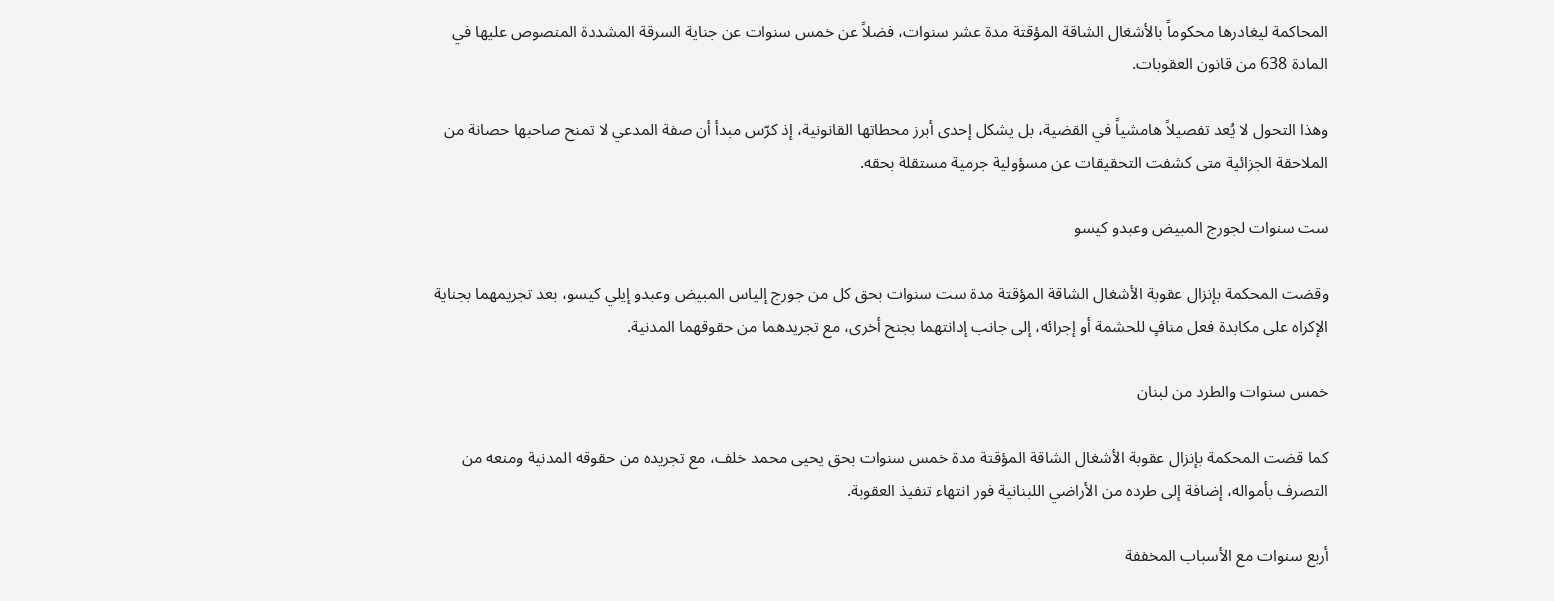المحاكمة ليغادرها محكوماً بالأشغال الشاقة المؤقتة مدة عشر سنوات، فضلاً عن خمس سنوات عن جناية السرقة المشددة المنصوص عليها في المادة 638 من قانون العقوبات.

وهذا التحول لا يُعد تفصيلاً هامشياً في القضية، بل يشكل إحدى أبرز محطاتها القانونية، إذ كرّس مبدأ أن صفة المدعي لا تمنح صاحبها حصانة من الملاحقة الجزائية متى كشفت التحقيقات عن مسؤولية جرمية مستقلة بحقه.

ست سنوات لجورج المبيض وعبدو كيسو

وقضت المحكمة بإنزال عقوبة الأشغال الشاقة المؤقتة مدة ست سنوات بحق كل من جورج إلياس المبيض وعبدو إيلي كيسو، بعد تجريمهما بجناية الإكراه على مكابدة فعل منافٍ للحشمة أو إجرائه، إلى جانب إدانتهما بجنح أخرى، مع تجريدهما من حقوقهما المدنية.

خمس سنوات والطرد من لبنان

كما قضت المحكمة بإنزال عقوبة الأشغال الشاقة المؤقتة مدة خمس سنوات بحق يحيى محمد خلف، مع تجريده من حقوقه المدنية ومنعه من التصرف بأمواله، إضافة إلى طرده من الأراضي اللبنانية فور انتهاء تنفيذ العقوبة.

أربع سنوات مع الأسباب المخففة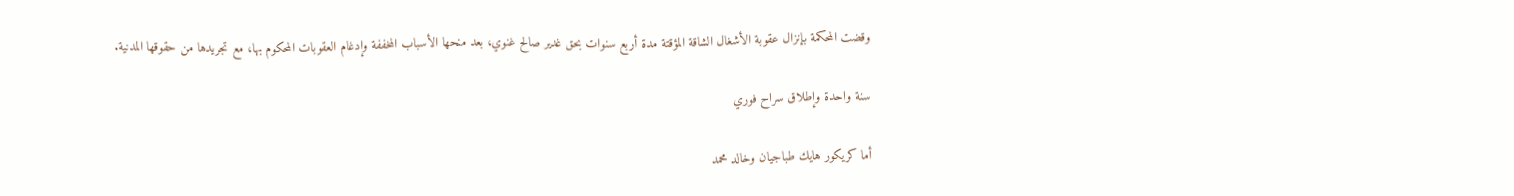وقضت المحكمة بإنزال عقوبة الأشغال الشاقة المؤقتة مدة أربع سنوات بحق غدير صالح غنوي، بعد منحها الأسباب المخففة وإدغام العقوبات المحكوم بها، مع تجريدها من حقوقها المدنية.

سنة واحدة وإطلاق سراح فوري

أما كريكور هايك طباجيان وخالد محمد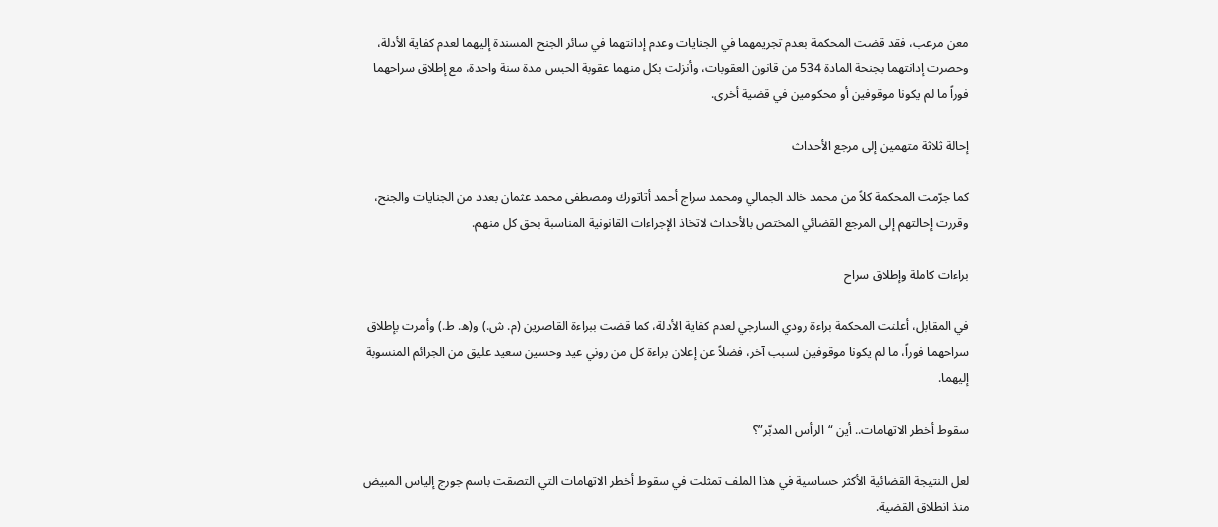معن مرعب، فقد قضت المحكمة بعدم تجريمهما في الجنايات وعدم إدانتهما في سائر الجنح المسندة إليهما لعدم كفاية الأدلة، وحصرت إدانتهما بجنحة المادة 534 من قانون العقوبات، وأنزلت بكل منهما عقوبة الحبس مدة سنة واحدة، مع إطلاق سراحهما فوراً ما لم يكونا موقوفين أو محكومين في قضية أخرى.

إحالة ثلاثة متهمين إلى مرجع الأحداث

كما جرّمت المحكمة كلاً من محمد خالد الجمالي ومحمد سراج أحمد أتاتورك ومصطفى محمد عثمان بعدد من الجنايات والجنح، وقررت إحالتهم إلى المرجع القضائي المختص بالأحداث لاتخاذ الإجراءات القانونية المناسبة بحق كل منهم.

براءات كاملة وإطلاق سراح

في المقابل، أعلنت المحكمة براءة رودي السارجي لعدم كفاية الأدلة، كما قضت ببراءة القاصرين (م. ش.) و(ه. ط.) وأمرت بإطلاق سراحهما فوراً، ما لم يكونا موقوفين لسبب آخر، فضلاً عن إعلان براءة كل من روني عيد وحسين سعيد عليق من الجرائم المنسوبة إليهما.

سقوط أخطر الاتهامات.. أين “الرأس المدبّر”؟

لعل النتيجة القضائية الأكثر حساسية في هذا الملف تمثلت في سقوط أخطر الاتهامات التي التصقت باسم جورج إلياس المبيض منذ انطلاق القضية.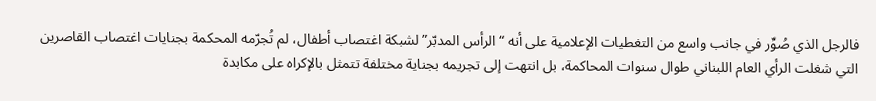فالرجل الذي صُوِّر في جانب واسع من التغطيات الإعلامية على أنه “الرأس المدبّر” لشبكة اغتصاب أطفال، لم تُجرّمه المحكمة بجنايات اغتصاب القاصرين التي شغلت الرأي العام اللبناني طوال سنوات المحاكمة، بل انتهت إلى تجريمه بجناية مختلفة تتمثل بالإكراه على مكابدة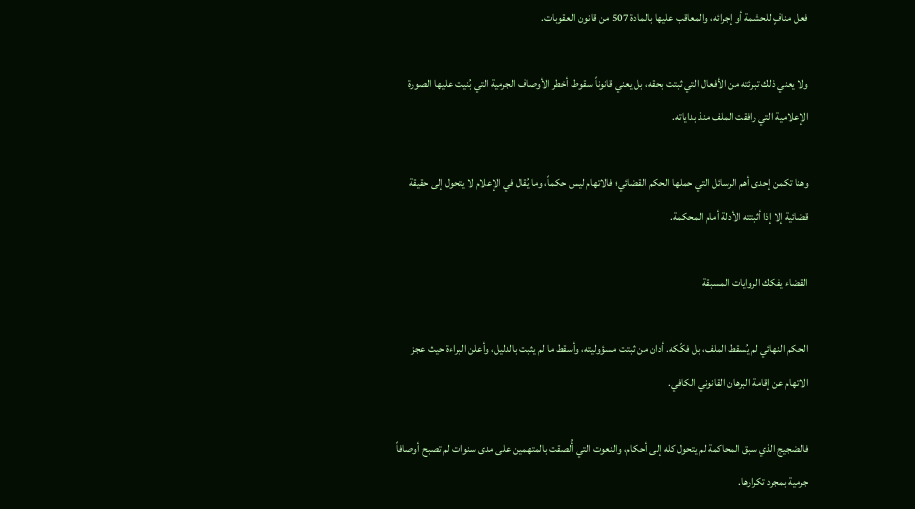فعل منافٍ للحشمة أو إجرائه، والمعاقب عليها بالمادة 507 من قانون العقوبات.

ولا يعني ذلك تبرئته من الأفعال التي ثبتت بحقه، بل يعني قانوناً سقوط أخطر الأوصاف الجرمية التي بُنيت عليها الصورة الإعلامية التي رافقت الملف منذ بداياته.

وهنا تكمن إحدى أهم الرسائل التي حملها الحكم القضائي؛ فالاتهام ليس حكماً، وما يُقال في الإعلام لا يتحول إلى حقيقة قضائية إلا إذا أثبتته الأدلة أمام المحكمة.

القضاء يفكك الروايات المسبقة

الحكم النهائي لم يُسقط الملف، بل فكّكه. أدان من ثبتت مسؤوليته، وأسقط ما لم يثبت بالدليل، وأعلن البراءة حيث عجز الاتهام عن إقامة البرهان القانوني الكافي.

فالضجيج الذي سبق المحاكمة لم يتحول كله إلى أحكام، والنعوت التي أُلصقت بالمتهمين على مدى سنوات لم تصبح أوصافاً جرمية بمجرد تكرارها.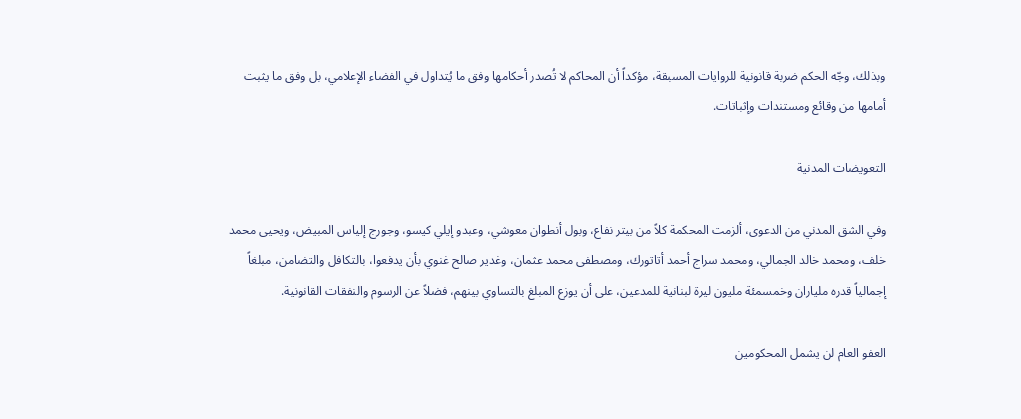وبذلك، وجّه الحكم ضربة قانونية للروايات المسبقة، مؤكداً أن المحاكم لا تُصدر أحكامها وفق ما يُتداول في الفضاء الإعلامي، بل وفق ما يثبت أمامها من وقائع ومستندات وإثباتات.

التعويضات المدنية

وفي الشق المدني من الدعوى، ألزمت المحكمة كلاً من بيتر نفاع، وبول أنطوان معوشي، وعبدو إيلي كيسو، وجورج إلياس المبيض، ويحيى محمد خلف، ومحمد خالد الجمالي، ومحمد سراج أحمد أتاتورك، ومصطفى محمد عثمان، وغدير صالح غنوي بأن يدفعوا، بالتكافل والتضامن، مبلغاً إجمالياً قدره ملياران وخمسمئة مليون ليرة لبنانية للمدعين، على أن يوزع المبلغ بالتساوي بينهم، فضلاً عن الرسوم والنفقات القانونية.

العفو العام لن يشمل المحكومين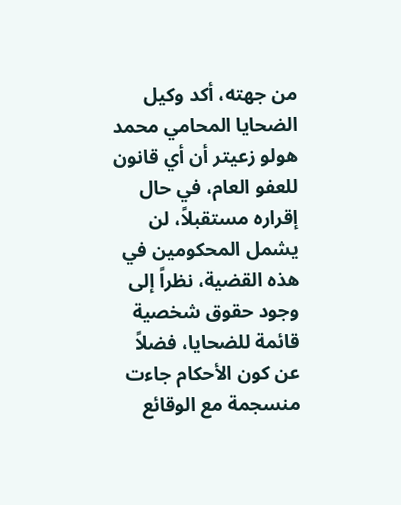من جهته، أكد وكيل الضحايا المحامي محمد هولو زعيتر أن أي قانون للعفو العام، في حال إقراره مستقبلاً، لن يشمل المحكومين في هذه القضية، نظراً إلى وجود حقوق شخصية قائمة للضحايا، فضلاً عن كون الأحكام جاءت منسجمة مع الوقائع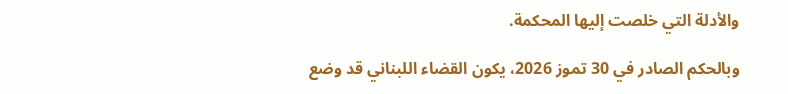والأدلة التي خلصت إليها المحكمة.

وبالحكم الصادر في 30 تموز 2026، يكون القضاء اللبناني قد وضع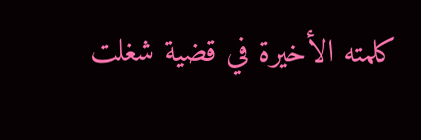كلمته الأخيرة في قضية شغلت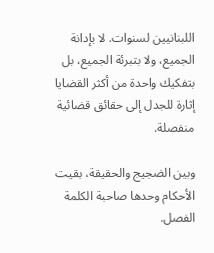اللبنانيين لسنوات. لا بإدانة الجميع، ولا بتبرئة الجميع، بل بتفكيك واحدة من أكثر القضايا إثارة للجدل إلى حقائق قضائية منفصلة.

وبين الضجيج والحقيقة، بقيت الأحكام وحدها صاحبة الكلمة الفصل.